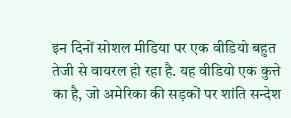इन दिनों सोशल मीडिया पर एक वीडियो बहुत तेजी से वायरल हो रहा है. यह वीडियो एक कुत्ते का है, जो अमेरिका की सड़कों पर शांति सन्देश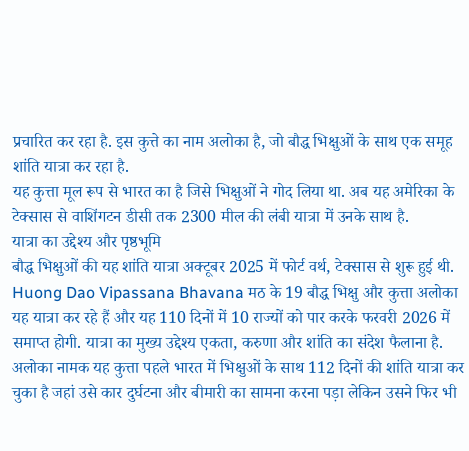प्रचारित कर रहा है. इस कुत्ते का नाम अलोका है, जो बौद्ध भिक्षुओं के साथ एक समूह शांति यात्रा कर रहा है.
यह कुत्ता मूल रूप से भारत का है जिसे भिक्षुओं ने गोद लिया था. अब यह अमेरिका के टेक्सास से वाशिंगटन डीसी तक 2300 मील की लंबी यात्रा में उनके साथ है.
यात्रा का उद्देश्य और पृष्ठभूमि
बौद्ध भिक्षुओं की यह शांति यात्रा अक्टूबर 2025 में फोर्ट वर्थ, टेक्सास से शुरू हुई थी. Huong Dao Vipassana Bhavana मठ के 19 बौद्ध भिक्षु और कुत्ता अलोका यह यात्रा कर रहे हैं और यह 110 दिनों में 10 राज्यों को पार करके फरवरी 2026 में समाप्त होगी. यात्रा का मुख्य उद्देश्य एकता, करुणा और शांति का संदेश फैलाना है. अलोका नामक यह कुत्ता पहले भारत में भिक्षुओं के साथ 112 दिनों की शांति यात्रा कर चुका है जहां उसे कार दुर्घटना और बीमारी का सामना करना पड़ा लेकिन उसने फिर भी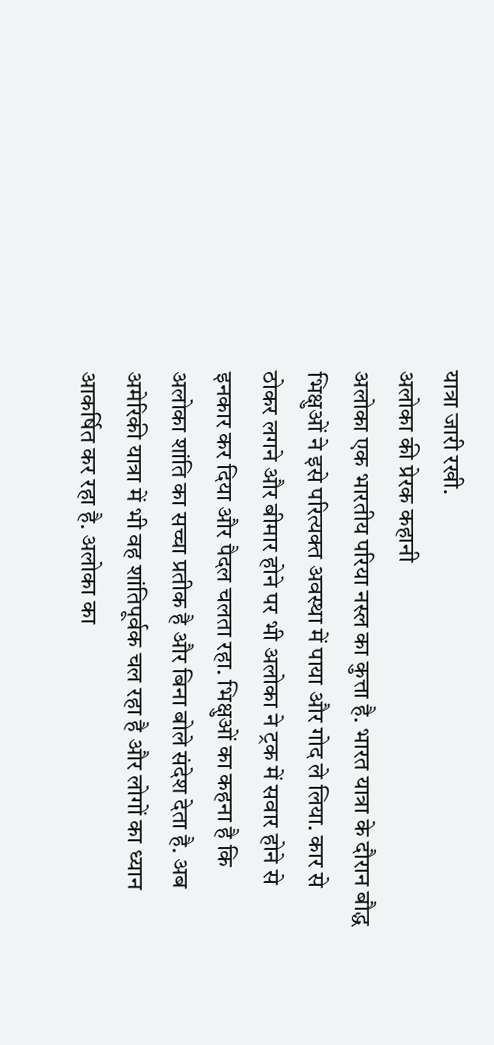यात्रा जारी रखी.
अलोका की प्रेरक कहानी
अलोका एक भारतीय परिया नस्ल का कुत्ता है. भारत यात्रा के दौरान बौद्ध भिक्षुओं ने इसे परित्यक्त अवस्था में पाया और गोद ले लिया. कार से ठोकर लगने और बीमार होने पर भी अलोका ने ट्रक में सवार होने से इनकार कर दिया और पैदल चलता रहा. भिक्षुओं का कहना है कि अलोका शांति का सच्चा प्रतीक है और बिना बोले संदेश देता है. अब अमेरिकी यात्रा में भी वह शांतिपूर्वक चल रहा है और लोगों का ध्यान आकर्षित कर रहा है. अलोका का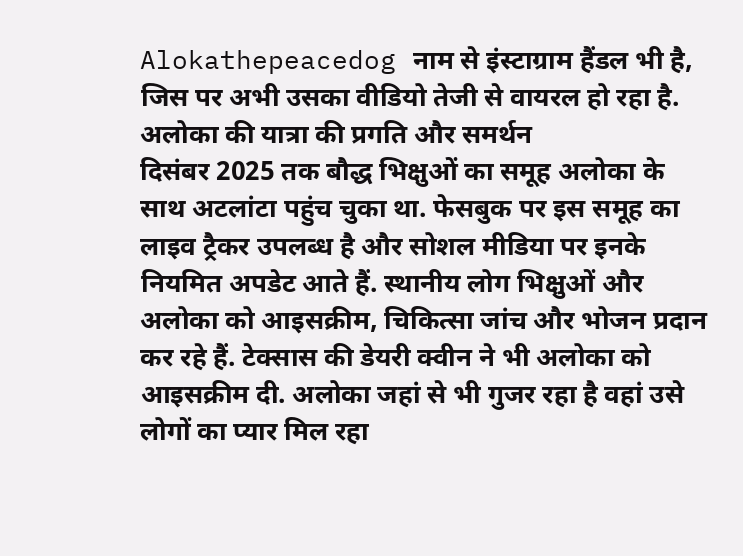Alokathepeacedog नाम से इंस्टाग्राम हैंडल भी है, जिस पर अभी उसका वीडियो तेजी से वायरल हो रहा है.
अलोका की यात्रा की प्रगति और समर्थन
दिसंबर 2025 तक बौद्ध भिक्षुओं का समूह अलोका के साथ अटलांटा पहुंच चुका था. फेसबुक पर इस समूह का लाइव ट्रैकर उपलब्ध है और सोशल मीडिया पर इनके नियमित अपडेट आते हैं. स्थानीय लोग भिक्षुओं और अलोका को आइसक्रीम, चिकित्सा जांच और भोजन प्रदान कर रहे हैं. टेक्सास की डेयरी क्वीन ने भी अलोका को आइसक्रीम दी. अलोका जहां से भी गुजर रहा है वहां उसे लोगों का प्यार मिल रहा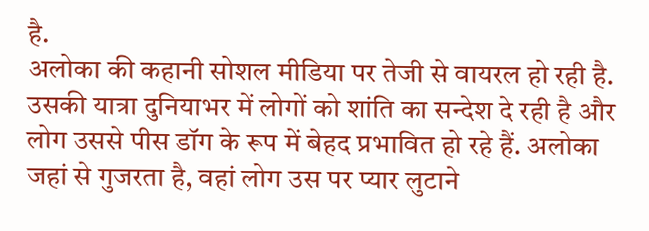है.
अलोका की कहानी सोशल मीडिया पर तेजी से वायरल हो रही है. उसकी यात्रा दुनियाभर में लोगों को शांति का सन्देश दे रही है और लोग उससे पीस डॉग के रूप में बेहद प्रभावित हो रहे हैं. अलोका जहां से गुजरता है, वहां लोग उस पर प्यार लुटाने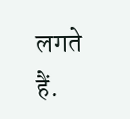लगते हैं.